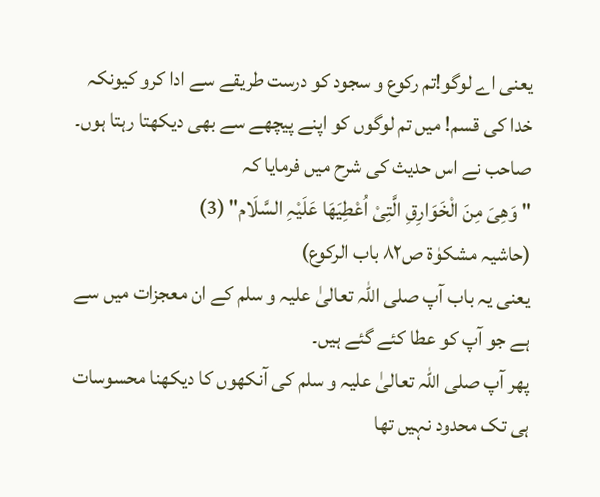یعنی اے لوگو!تم رکوع و سجود کو درست طریقے سے ادا کرو کیونکہ خدا کی قسم! میں تم لوگوں کو اپنے پیچھے سے بھی دیکھتا رہتا ہوں۔
صاحب نے اس حدیث کی شرح میں فرمایا کہ
" وَھِیَ مِنَ الْخَوَارِقِ الَّتِیْ اُعْطِیَھَا عَلَیْہِ السَّلَام" (3)
(حاشیہ مشکوٰۃ ص۸۲ باب الرکوع)
یعنی یہ باب آپ صلی اللہ تعالیٰ علیہ و سلم کے ان معجزات میں سے ہے جو آپ کو عطا کئے گئے ہیں۔
پھر آپ صلی اللہ تعالیٰ علیہ و سلم کی آنکھوں کا دیکھنا محسوسات ہی تک محدود نہیں تھا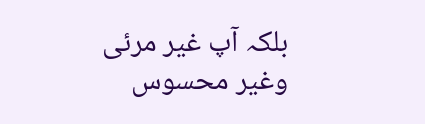بلکہ آپ غیر مرئی وغیر محسوس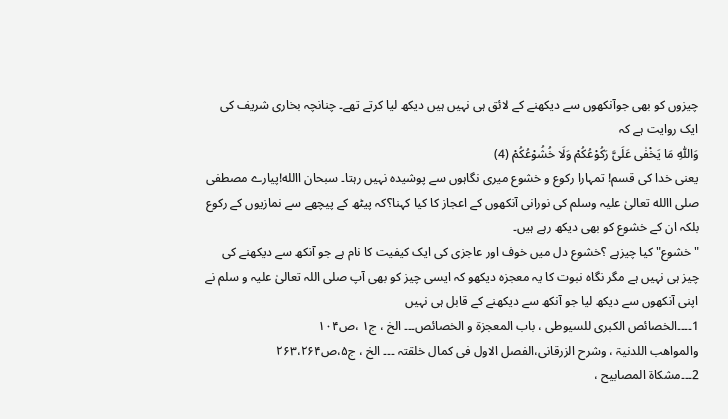چیزوں کو بھی جوآنکھوں سے دیکھنے کے لائق ہی نہیں ہیں دیکھ لیا کرتے تھے۔ چنانچہ بخاری شریف کی ایک روایت ہے کہ
وَاللّٰہِ مَا یَخْفٰی عَلَیَّ رَکُوْعُکُمْ وَلَا خُشُوْعُکُمْ (4)
یعنی خدا کی قسم! تمہارا رکوع و خشوع میری نگاہوں سے پوشیدہ نہیں رہتا۔ سبحان االله!پیارے مصطفی صلی االله تعالیٰ علیہ وسلم کی نورانی آنکھوں کے اعجاز کا کیا کہنا؟کہ پیٹھ کے پیچھے سے نمازیوں کے رکوع بلکہ ان کے خشوع کو بھی دیکھ رہے ہیں۔
"خشوع" کیا چیزہے ؟خشوع دل میں خوف اور عاجزی کی ایک کیفیت کا نام ہے جو آنکھ سے دیکھنے کی چیز ہی نہیں ہے مگر نگاہ نبوت کا یہ معجزہ دیکھو کہ ایسی چیز کو بھی آپ صلی اللہ تعالیٰ علیہ و سلم نے اپنی آنکھوں سے دیکھ لیا جو آنکھ سے دیکھنے کے قابل ہی نہیں
1۔۔۔۔الخصائص الکبری للسیوطی ، باب المعجزۃ و الخصائص۔۔۔ الخ ، ج۱ ،ص۱۰۴
والمواھب اللدنیۃ ، وشرح الزرقانی،الفصل الاول فی کمال خلقتہ ۔۔۔ الخ ، ج۵،ص۲۶۳،۲۶۴
2۔۔۔مشکاۃ المصابیح ،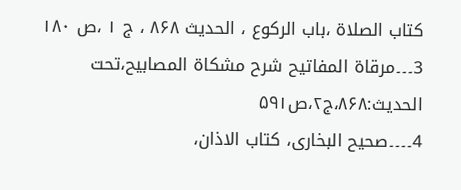کتاب الصلاۃ ،باب الرکوع ، الحدیث ۸۶۸ ، ج ۱ ،ص ۱۸۰
3۔۔۔مرقاۃ المفاتیح شرح مشکاۃ المصابیح،تحت الحدیث:۸۶۸،ج۲،ص۵۹۱
4۔۔۔۔صحیح البخاری، کتاب الاذان،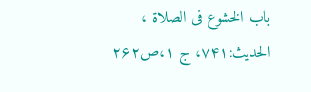باب الخشوع فی الصلاۃ ، الحدیث:۷۴۱، ج ۱،ص۲۶۲